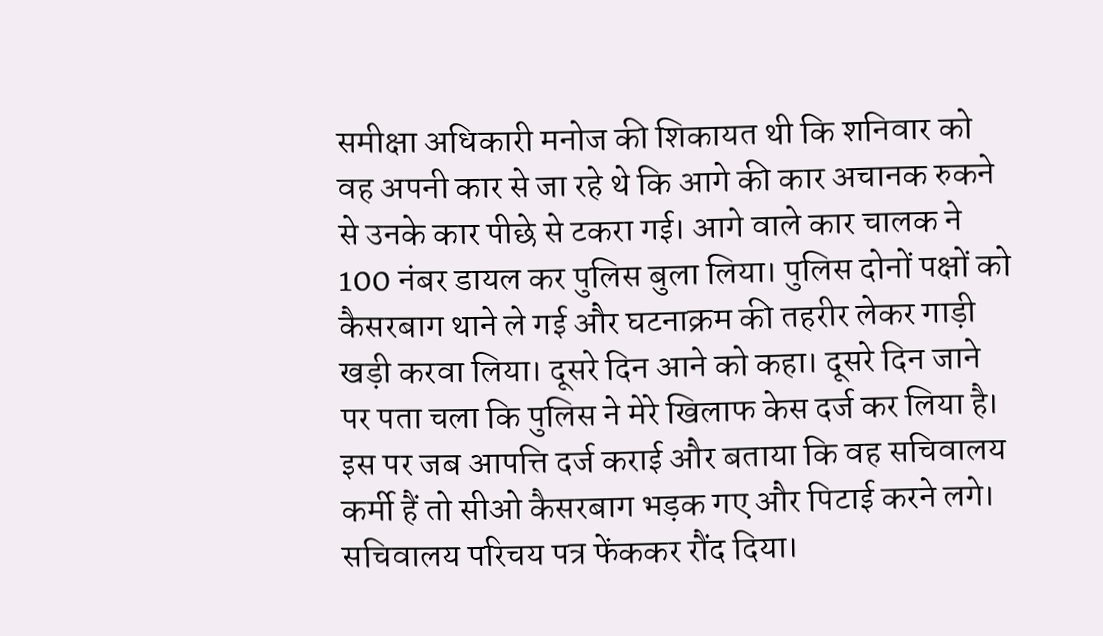समीक्षा अधिकारी मनोज की शिकायत थी कि शनिवार को वह अपनी कार से जा रहे थे कि आगे की कार अचानक रुकने से उनके कार पीछे से टकरा गई। आगे वाले कार चालक ने 100 नंबर डायल कर पुलिस बुला लिया। पुलिस दोनों पक्षों को कैसरबाग थाने ले गई और घटनाक्रम की तहरीर लेकर गाड़ी खड़ी करवा लिया। दूसरे दिन आने को कहा। दूसरे दिन जाने पर पता चला कि पुलिस ने मेरे खिलाफ केस दर्ज कर लिया है। इस पर जब आपत्ति दर्ज कराई और बताया कि वह सचिवालय कर्मी हैं तो सीओ कैसरबाग भड़क गए और पिटाई करने लगे। सचिवालय परिचय पत्र फेंककर रौंद दिया।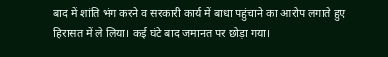बाद में शांति भंग करने व सरकारी कार्य में बाधा पहुंचाने का आरोप लगाते हुए हिरासत में ले लिया। कई घंटे बाद जमानत पर छोड़ा गया।